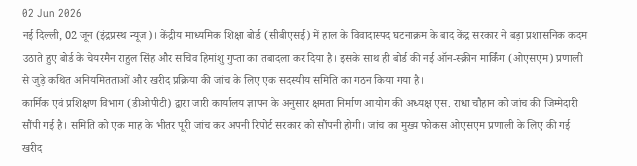02 Jun 2026
नई दिल्ली, 02 जून (इंद्रप्रस्थ न्यूज)। केंद्रीय माध्यमिक शिक्षा बोर्ड (सीबीएसई) में हाल के विवादास्पद घटनाक्रम के बाद केंद्र सरकार ने बड़ा प्रशासनिक कदम उठाते हुए बोर्ड के चेयरमैन राहुल सिंह और सचिव हिमांशु गुप्ता का तबादला कर दिया है। इसके साथ ही बोर्ड की नई ऑन-स्क्रीन मार्किंग (ओएसएम) प्रणाली से जुड़े कथित अनियमितताओं और खरीद प्रक्रिया की जांच के लिए एक सदस्यीय समिति का गठन किया गया है।
कार्मिक एवं प्रशिक्षण विभाग (डीओपीटी) द्वारा जारी कार्यालय ज्ञापन के अनुसार क्षमता निर्माण आयोग की अध्यक्ष एस. राधा चौहान को जांच की जिम्मेदारी सौंपी गई है। समिति को एक माह के भीतर पूरी जांच कर अपनी रिपोर्ट सरकार को सौंपनी होगी। जांच का मुख्य फोकस ओएसएम प्रणाली के लिए की गई खरीद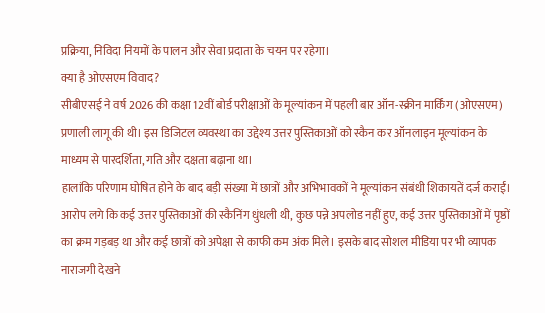प्रक्रिया, निविदा नियमों के पालन और सेवा प्रदाता के चयन पर रहेगा।
क्या है ओएसएम विवाद?
सीबीएसई ने वर्ष 2026 की कक्षा 12वीं बोर्ड परीक्षाओं के मूल्यांकन में पहली बार ऑन-स्क्रीन मार्किंग (ओएसएम) प्रणाली लागू की थी। इस डिजिटल व्यवस्था का उद्देश्य उत्तर पुस्तिकाओं को स्कैन कर ऑनलाइन मूल्यांकन के माध्यम से पारदर्शिता, गति और दक्षता बढ़ाना था।
हालांकि परिणाम घोषित होने के बाद बड़ी संख्या में छात्रों और अभिभावकों ने मूल्यांकन संबंधी शिकायतें दर्ज कराईं। आरोप लगे कि कई उत्तर पुस्तिकाओं की स्कैनिंग धुंधली थी, कुछ पन्ने अपलोड नहीं हुए, कई उत्तर पुस्तिकाओं में पृष्ठों का क्रम गड़बड़ था और कई छात्रों को अपेक्षा से काफी कम अंक मिले। इसके बाद सोशल मीडिया पर भी व्यापक नाराजगी देखने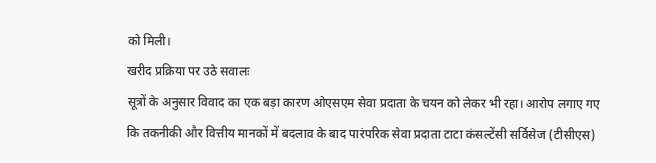को मिली।
खरीद प्रक्रिया पर उठे सवालः
सूत्रों के अनुसार विवाद का एक बड़ा कारण ओएसएम सेवा प्रदाता के चयन को लेकर भी रहा। आरोप लगाए गए कि तकनीकी और वित्तीय मानकों में बदलाव के बाद पारंपरिक सेवा प्रदाता टाटा कंसल्टेंसी सर्विसेज (टीसीएस)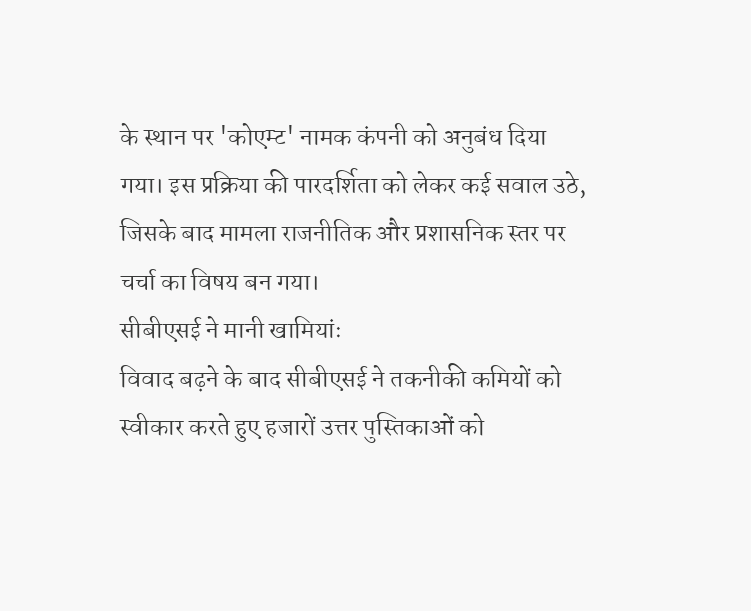के स्थान पर 'कोएम्ट' नामक कंपनी को अनुबंध दिया गया। इस प्रक्रिया की पारदर्शिता को लेकर कई सवाल उठे, जिसके बाद मामला राजनीतिक और प्रशासनिक स्तर पर चर्चा का विषय बन गया।
सीबीएसई ने मानी खामियांः
विवाद बढ़ने के बाद सीबीएसई ने तकनीकी कमियों को स्वीकार करते हुए हजारों उत्तर पुस्तिकाओं को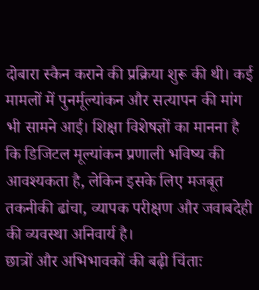दोबारा स्कैन कराने की प्रक्रिया शुरू की थी। कई मामलों में पुनर्मूल्यांकन और सत्यापन की मांग भी सामने आई। शिक्षा विशेषज्ञों का मानना है कि डिजिटल मूल्यांकन प्रणाली भविष्य की आवश्यकता है, लेकिन इसके लिए मजबूत तकनीकी ढांचा, व्यापक परीक्षण और जवाबदेही की व्यवस्था अनिवार्य है।
छात्रों और अभिभावकों की बढ़ी चिंताः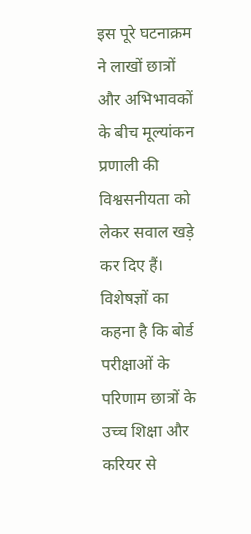इस पूरे घटनाक्रम ने लाखों छात्रों और अभिभावकों के बीच मूल्यांकन प्रणाली की विश्वसनीयता को लेकर सवाल खड़े कर दिए हैं। विशेषज्ञों का कहना है कि बोर्ड परीक्षाओं के परिणाम छात्रों के उच्च शिक्षा और करियर से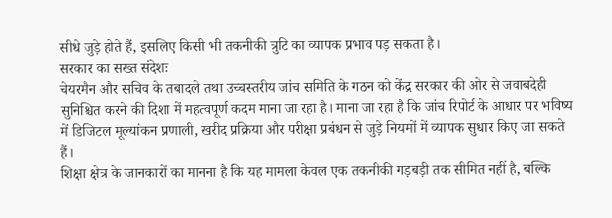सीधे जुड़े होते हैं, इसलिए किसी भी तकनीकी त्रुटि का व्यापक प्रभाव पड़ सकता है।
सरकार का सख्त संदेशः
चेयरमैन और सचिव के तबादले तथा उच्चस्तरीय जांच समिति के गठन को केंद्र सरकार की ओर से जवाबदेही सुनिश्चित करने की दिशा में महत्वपूर्ण कदम माना जा रहा है। माना जा रहा है कि जांच रिपोर्ट के आधार पर भविष्य में डिजिटल मूल्यांकन प्रणाली, खरीद प्रक्रिया और परीक्षा प्रबंधन से जुड़े नियमों में व्यापक सुधार किए जा सकते हैं।
शिक्षा क्षेत्र के जानकारों का मानना है कि यह मामला केवल एक तकनीकी गड़बड़ी तक सीमित नहीं है, बल्कि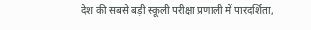देश की सबसे बड़ी स्कूली परीक्षा प्रणाली में पारदर्शिता,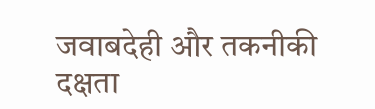जवाबदेही और तकनीकी दक्षता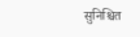सुनिश्चित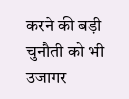करने की बड़ी चुनौती को भी उजागर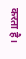करता है।